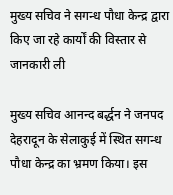मुख्य सचिव ने सगन्ध पौधा केन्द्र द्वारा किए जा रहे कार्यों की विस्तार से जानकारी ली

मुख्य सचिव आनन्द बर्द्धन ने जनपद देहरादून के सेलाकुई में स्थित सगन्ध पौधा केन्द्र का भ्रमण किया। इस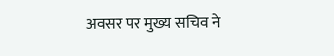अवसर पर मुख्य सचिव ने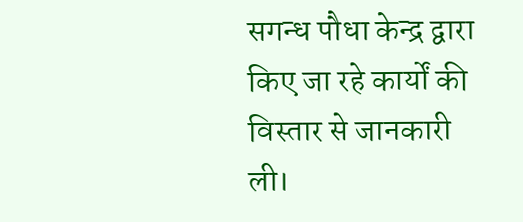सगन्ध पौधा केन्द्र द्वारा किए जा रहे कार्यों की विस्तार से जानकारी ली।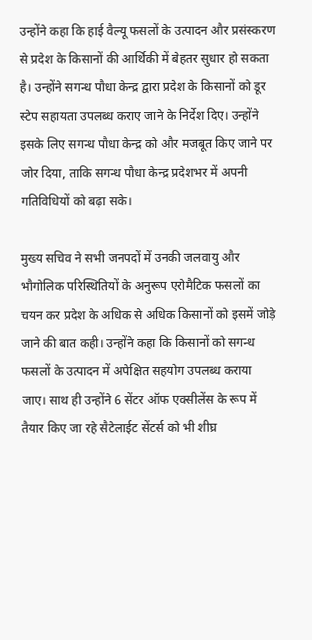उन्होंने कहा कि हाई वैल्यू फसलों के उत्पादन और प्रसंस्करण से प्रदेश के किसानों की आर्थिकी में बेहतर सुधार हो सकता है। उन्होंने सगन्ध पौधा केन्द्र द्वारा प्रदेश के किसानों को डूर स्टेप सहायता उपलब्ध कराए जाने के निर्देश दिए। उन्होंने इसके लिए सगन्ध पौधा केन्द्र को और मजबूत किए जाने पर जोर दिया, ताकि सगन्ध पौधा केन्द्र प्रदेशभर में अपनी गतिविधियों को बढ़ा सके।

मुख्य सचिव ने सभी जनपदों में उनकी जलवायु और भौगोलिक परिस्थितियों के अनुरूप एरोमैटिक फसलों का चयन कर प्रदेश के अधिक से अधिक किसानों को इसमें जोड़े जाने की बात कही। उन्होंने कहा कि किसानों को सगन्ध फसलों के उत्पादन में अपेक्षित सहयोग उपलब्ध कराया जाए। साथ ही उन्होंने 6 सेंटर ऑफ एक्सीलेंस के रूप में तैयार किए जा रहे सैटेलाईट सेंटर्स को भी शीघ्र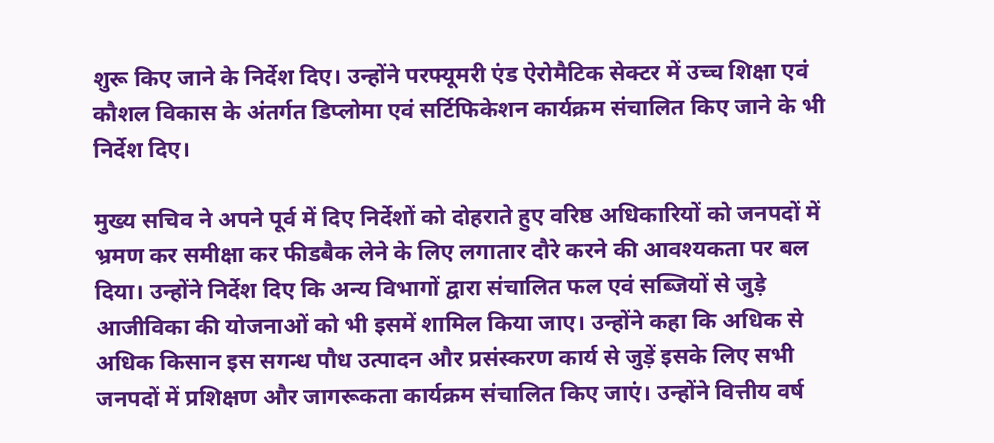शुरू किए जाने के निर्देश दिए। उन्होंने परफ्यूमरी एंड ऐरोमैटिक सेक्टर में उच्च शिक्षा एवं कौशल विकास के अंतर्गत डिप्लोमा एवं सर्टिफिकेशन कार्यक्रम संचालित किए जाने के भी निर्देश दिए।

मुख्य सचिव ने अपने पूर्व में दिए निर्देशों को दोहराते हुए वरिष्ठ अधिकारियों को जनपदों में भ्रमण कर समीक्षा कर फीडबैक लेने के लिए लगातार दौरे करने की आवश्यकता पर बल दिया। उन्होंने निर्देश दिए कि अन्य विभागों द्वारा संचालित फल एवं सब्जियों से जुड़े आजीविका की योजनाओं को भी इसमें शामिल किया जाए। उन्होंने कहा कि अधिक से अधिक किसान इस सगन्ध पौध उत्पादन और प्रसंस्करण कार्य से जुड़ें इसके लिए सभी जनपदों में प्रशिक्षण और जागरूकता कार्यक्रम संचालित किए जाएं। उन्होंने वित्तीय वर्ष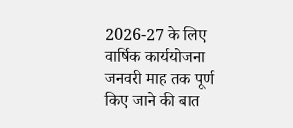2026-27 के लिए वार्षिक कार्ययोजना जनवरी माह तक पूर्ण किए जाने की बात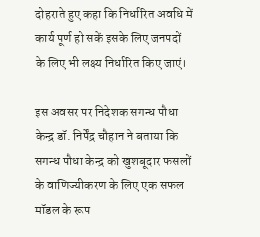दोहराते हुए कहा कि निर्धारित अवधि में कार्य पूर्ण हो सकें इसके लिए जनपदों के लिए भी लक्ष्य निर्धारित किए जाएं।

इस अवसर पर निदेशक सगन्ध पौधा केन्द्र डॉ. निर्पेंद्र चौहान ने बताया कि सगन्ध पौधा केन्द्र को खुशबूदार फसलों के वाणिज्यीकरण के लिए एक सफल मॉडल के रूप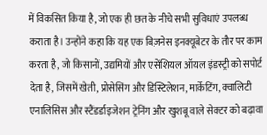में विकसित किया है, जो एक ही छत के नीचे सभी सुविधाएं उपलब्ध कराता है। उन्होंने कहा कि यह एक बिज़नेस इनक्यूबेटर के तौर पर काम करता है, जो किसानों, उद्यमियों और एसेंशियल ऑयल इंडस्ट्री को सपोर्ट देता है, जिसमें खेती, प्रोसेसिंग और डिस्टिलेशन, मार्केटिंग, क्वालिटी एनालिसिस और स्टैंडर्डाइजेशन ट्रेनिंग और खुशबू वाले सेक्टर को बढ़ावा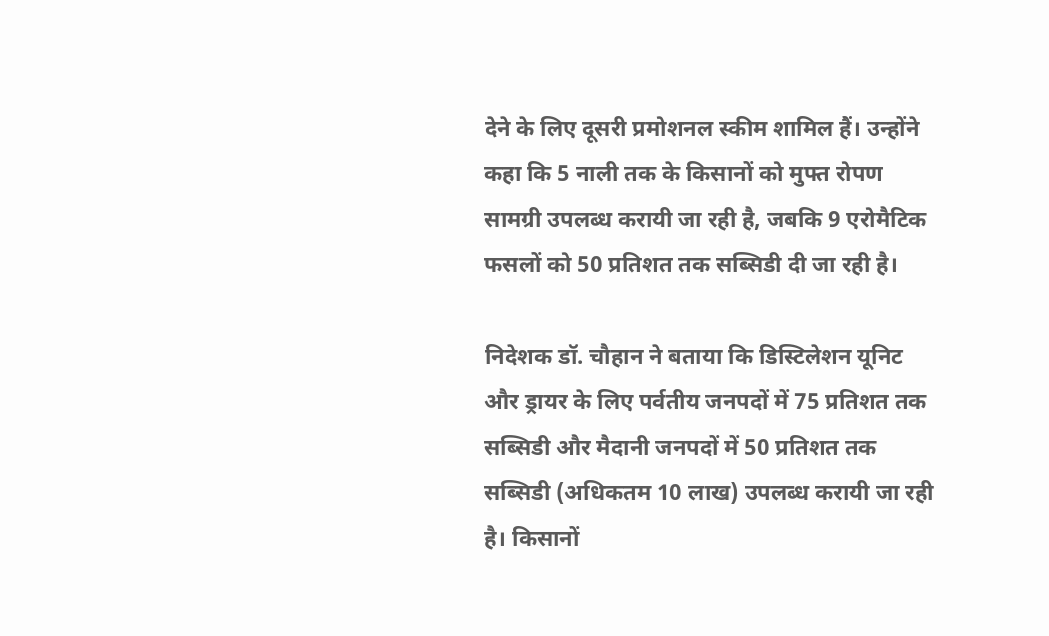देने के लिए दूसरी प्रमोशनल स्कीम शामिल हैं। उन्होंने कहा कि 5 नाली तक के किसानों को मुफ्त रोपण सामग्री उपलब्ध करायी जा रही है, जबकि 9 एरोमैटिक फसलों को 50 प्रतिशत तक सब्सिडी दी जा रही है।

निदेशक डॉ. चौहान ने बताया कि डिस्टिलेशन यूनिट और ड्रायर के लिए पर्वतीय जनपदों में 75 प्रतिशत तक सब्सिडी और मैदानी जनपदों में 50 प्रतिशत तक सब्सिडी (अधिकतम 10 लाख) उपलब्ध करायी जा रही है। किसानों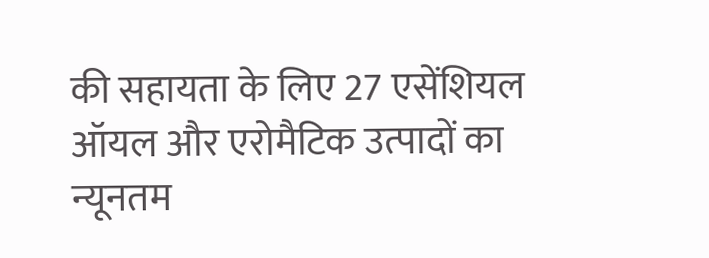की सहायता के लिए 27 एसेंशियल ऑयल और एरोमैटिक उत्पादों का न्यूनतम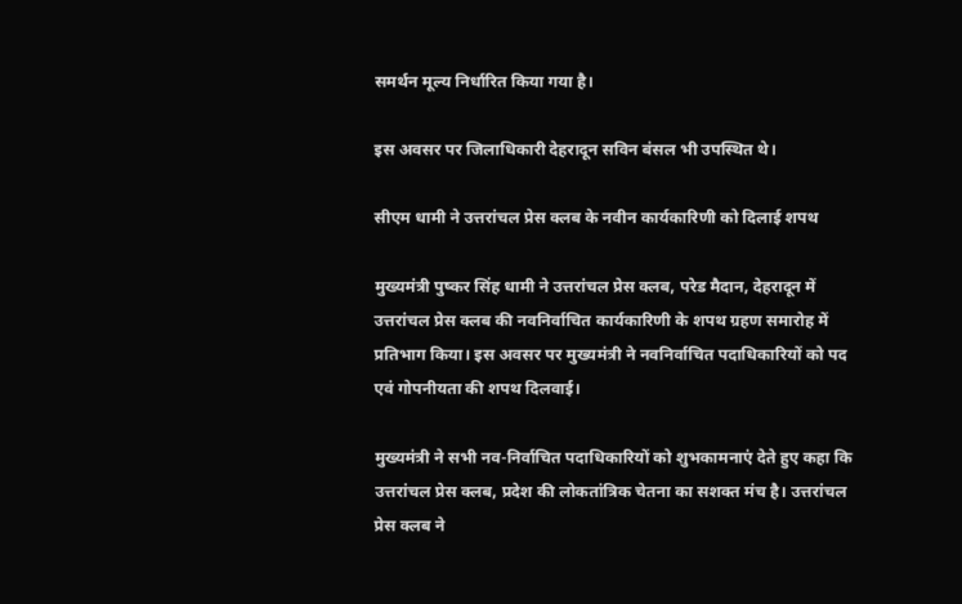समर्थन मूल्य निर्धारित किया गया है।

इस अवसर पर जिलाधिकारी देहरादून सविन बंसल भी उपस्थित थे।

सीएम धामी ने उत्तरांचल प्रेस क्लब के नवीन कार्यकारिणी को दिलाई शपथ

मुख्यमंत्री पुष्कर सिंह धामी ने उत्तरांचल प्रेस क्लब, परेड मैदान, देहरादून में उत्तरांचल प्रेस क्लब की नवनिर्वाचित कार्यकारिणी के शपथ ग्रहण समारोह में प्रतिभाग किया। इस अवसर पर मुख्यमंत्री ने नवनिर्वाचित पदाधिकारियों को पद एवं गोपनीयता की शपथ दिलवाई।

मुख्यमंत्री ने सभी नव-निर्वाचित पदाधिकारियों को शुभकामनाएं देते हुए कहा कि उत्तरांचल प्रेस क्लब, प्रदेश की लोकतांत्रिक चेतना का सशक्त मंच है। उत्तरांचल प्रेस क्लब ने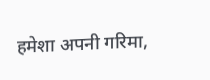हमेशा अपनी गरिमा,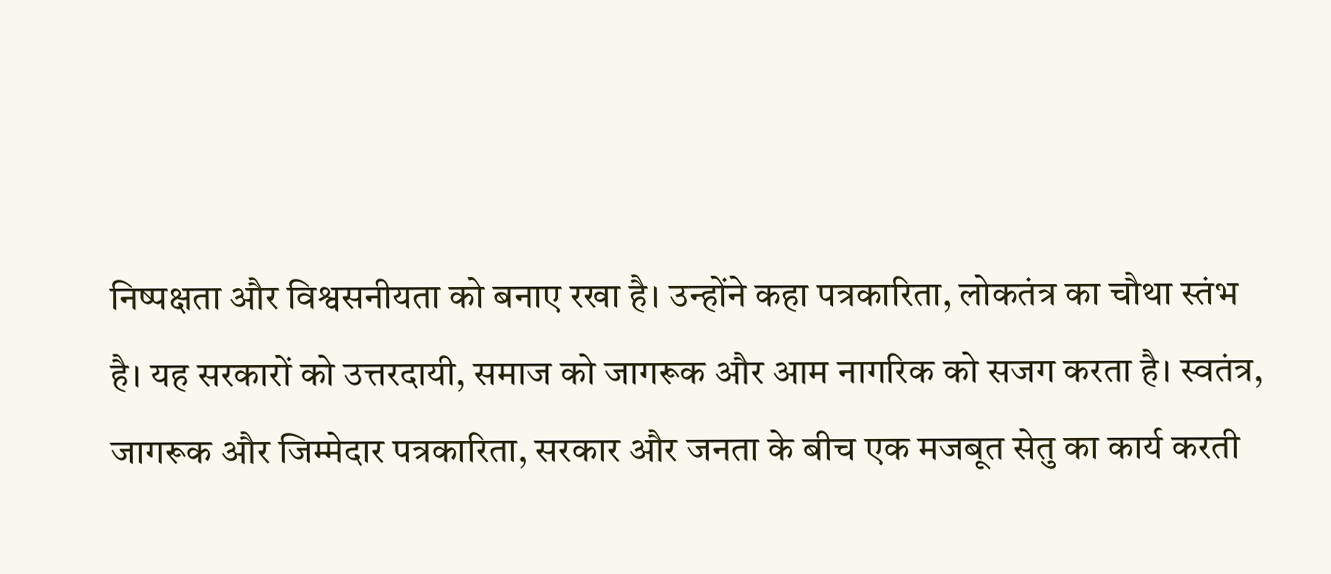निष्पक्षता और विश्वसनीयता को बनाए रखा है। उन्होंने कहा पत्रकारिता, लोकतंत्र का चौथा स्तंभ है। यह सरकारों को उत्तरदायी, समाज को जागरूक और आम नागरिक को सजग करता है। स्वतंत्र, जागरूक और जिम्मेदार पत्रकारिता, सरकार और जनता के बीच एक मजबूत सेतु का कार्य करती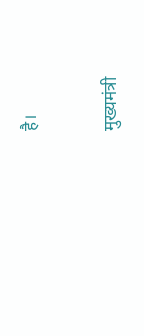है।

मुख्यमंत्री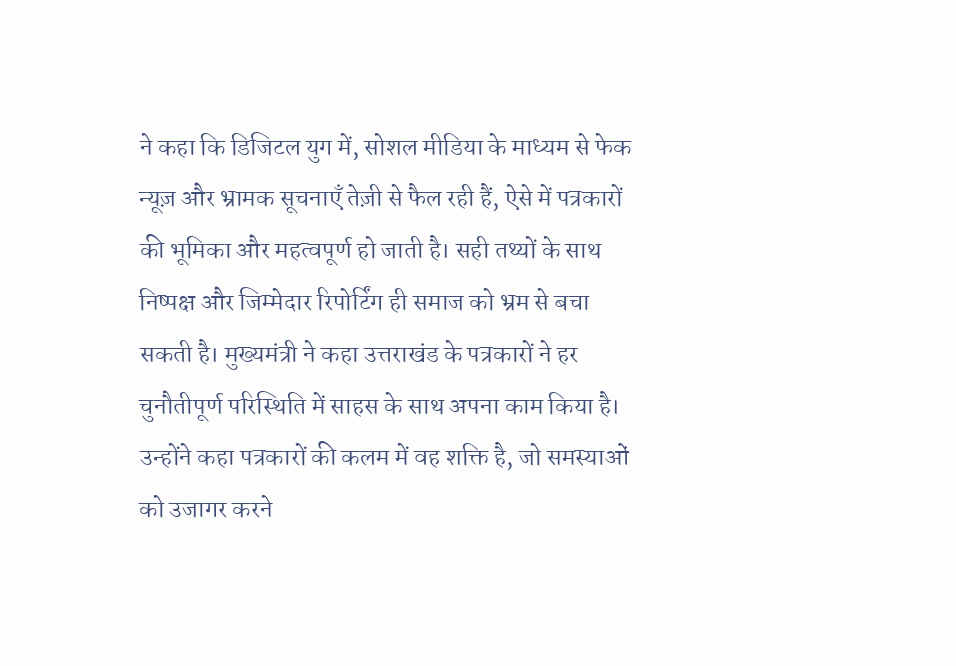ने कहा कि डिजिटल युग में, सोशल मीडिया के माध्यम से फेक न्यूज़ और भ्रामक सूचनाएँ तेज़ी से फैल रही हैं, ऐसे में पत्रकारों की भूमिका और महत्वपूर्ण हो जाती है। सही तथ्यों के साथ निष्पक्ष और जिम्मेदार रिपोर्टिंग ही समाज को भ्रम से बचा सकती है। मुख्यमंत्री ने कहा उत्तराखंड के पत्रकारों ने हर चुनौतीपूर्ण परिस्थिति में साहस के साथ अपना काम किया है। उन्होंने कहा पत्रकारों की कलम में वह शक्ति है, जो समस्याओं को उजागर करने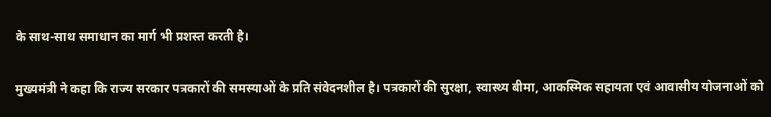के साथ-साथ समाधान का मार्ग भी प्रशस्त करती है।

मुख्यमंत्री ने कहा कि राज्य सरकार पत्रकारों की समस्याओं के प्रति संवेदनशील है। पत्रकारों की सुरक्षा, स्वास्थ्य बीमा, आकस्मिक सहायता एवं आवासीय योजनाओं को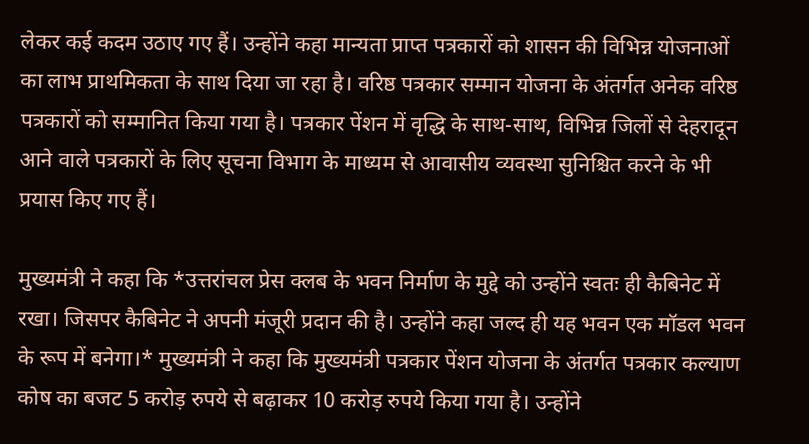लेकर कई कदम उठाए गए हैं। उन्होंने कहा मान्यता प्राप्त पत्रकारों को शासन की विभिन्न योजनाओं का लाभ प्राथमिकता के साथ दिया जा रहा है। वरिष्ठ पत्रकार सम्मान योजना के अंतर्गत अनेक वरिष्ठ पत्रकारों को सम्मानित किया गया है। पत्रकार पेंशन में वृद्धि के साथ-साथ, विभिन्न जिलों से देहरादून आने वाले पत्रकारों के लिए सूचना विभाग के माध्यम से आवासीय व्यवस्था सुनिश्चित करने के भी प्रयास किए गए हैं।

मुख्यमंत्री ने कहा कि *उत्तरांचल प्रेस क्लब के भवन निर्माण के मुद्दे को उन्होंने स्वतः ही कैबिनेट में रखा। जिसपर कैबिनेट ने अपनी मंजूरी प्रदान की है। उन्होंने कहा जल्द ही यह भवन एक मॉडल भवन के रूप में बनेगा।* मुख्यमंत्री ने कहा कि मुख्यमंत्री पत्रकार पेंशन योजना के अंतर्गत पत्रकार कल्याण कोष का बजट 5 करोड़ रुपये से बढ़ाकर 10 करोड़ रुपये किया गया है। उन्होंने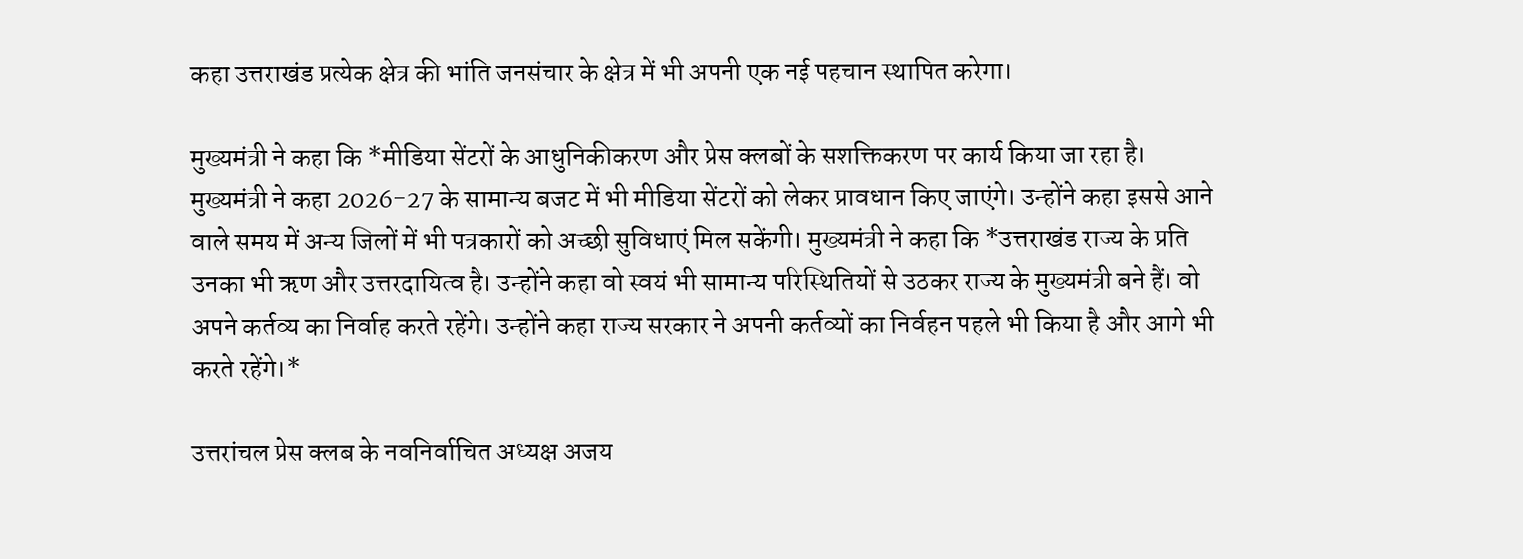कहा उत्तराखंड प्रत्येक क्षेत्र की भांति जनसंचार के क्षेत्र में भी अपनी एक नई पहचान स्थापित करेगा।

मुख्यमंत्री ने कहा कि *मीडिया सेंटरों के आधुनिकीकरण और प्रेस क्लबों के सशक्तिकरण पर कार्य किया जा रहा है। मुख्यमंत्री ने कहा 2026-27 के सामान्य बजट में भी मीडिया सेंटरों को लेकर प्रावधान किए जाएंगे। उन्होंने कहा इससे आने वाले समय में अन्य जिलों में भी पत्रकारों को अच्छी सुविधाएं मिल सकेंगी। मुख्यमंत्री ने कहा कि *उत्तराखंड राज्य के प्रति उनका भी ऋण और उत्तरदायित्व है। उन्होंने कहा वो स्वयं भी सामान्य परिस्थितियों से उठकर राज्य के मुख्यमंत्री बने हैं। वो अपने कर्तव्य का निर्वाह करते रहेंगे। उन्होंने कहा राज्य सरकार ने अपनी कर्तव्यों का निर्वहन पहले भी किया है और आगे भी करते रहेंगे।*

उत्तरांचल प्रेस क्लब के नवनिर्वाचित अध्यक्ष अजय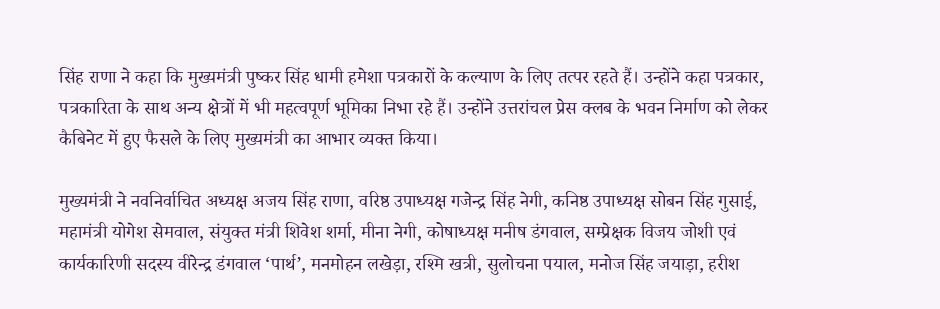सिंह राणा ने कहा कि मुख्यमंत्री पुष्कर सिंह धामी हमेशा पत्रकारों के कल्याण के लिए तत्पर रहते हैं। उन्होंने कहा पत्रकार, पत्रकारिता के साथ अन्य क्षेत्रों में भी महत्वपूर्ण भूमिका निभा रहे हैं। उन्होंने उत्तरांचल प्रेस क्लब के भवन निर्माण को लेकर कैबिनेट में हुए फैसले के लिए मुख्यमंत्री का आभार व्यक्त किया।

मुख्यमंत्री ने नवनिर्वाचित अध्यक्ष अजय सिंह राणा, वरिष्ठ उपाध्यक्ष गजेन्द्र सिंह नेगी, कनिष्ठ उपाध्यक्ष सोबन सिंह गुसाई, महामंत्री योगेश सेमवाल, संयुक्त मंत्री शिवेश शर्मा, मीना नेगी, कोषाध्यक्ष मनीष डंगवाल, सम्प्रेक्षक विजय जोशी एवं कार्यकारिणी सदस्य वीरेन्द्र डंगवाल ‘पार्थ’, मनमोहन लखेड़ा, रश्मि खत्री, सुलोचना पयाल, मनोज सिंह जयाड़ा, हरीश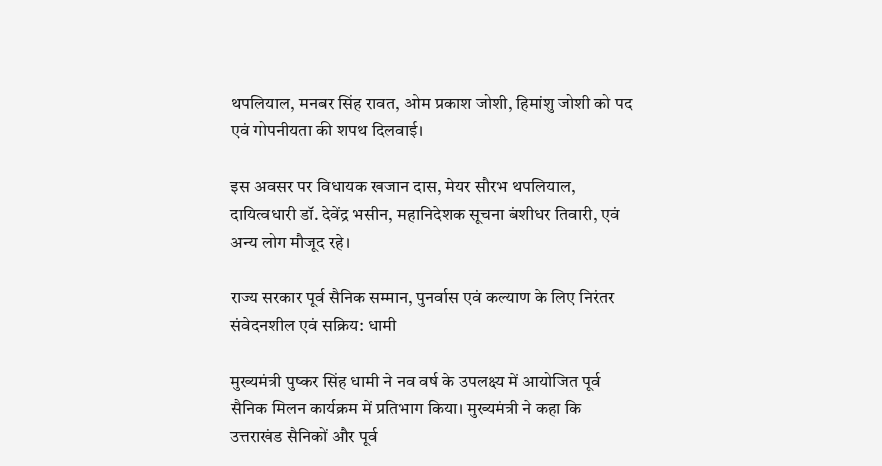थपलियाल, मनबर सिंह रावत, ओम प्रकाश जोशी, हिमांशु जोशी को पद एवं गोपनीयता की शपथ दिलवाई।

इस अवसर पर विधायक खजान दास, मेयर सौरभ थपलियाल, दायित्वधारी डॉ. देवेंद्र भसीन, महानिदेशक सूचना बंशीधर तिवारी, एवं अन्य लोग मौजूद रहे।

राज्य सरकार पूर्व सैनिक सम्मान, पुनर्वास एवं कल्याण के लिए निरंतर संवेदनशील एवं सक्रिय: धामी

मुख्यमंत्री पुष्कर सिंह धामी ने नव वर्ष के उपलक्ष्य में आयोजित पूर्व सैनिक मिलन कार्यक्रम में प्रतिभाग किया। मुख्यमंत्री ने कहा कि उत्तराखंड सैनिकों और पूर्व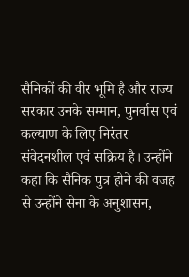सैनिकों की वीर भूमि है और राज्य सरकार उनके सम्मान, पुनर्वास एवं कल्याण के लिए निरंतर संवेदनशील एवं सक्रिय है। उन्होंने कहा कि सैनिक पुत्र होने की वजह से उन्होंने सेना के अनुशासन,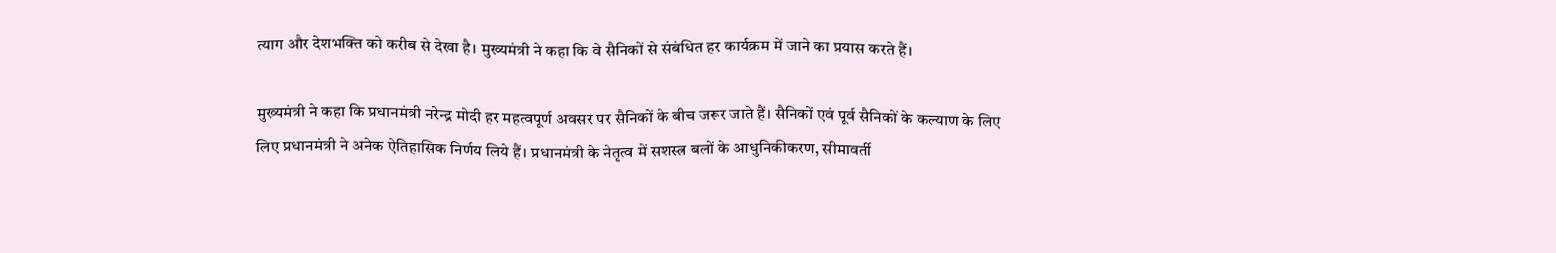त्याग और देशभक्ति को करीब से देखा है। मुख्यमंत्री ने कहा कि वे सैनिकों से संबंधित हर कार्यक्रम में जाने का प्रयास करते हैं।

मुख्यमंत्री ने कहा कि प्रधानमंत्री नरेन्द्र मोदी हर महत्वपूर्ण अवसर पर सैनिकों के बीच जरूर जाते हैं। सैनिकों एवं पूर्व सैनिकों के कल्याण के लिए लिए प्रधानमंत्री ने अनेक ऐतिहासिक निर्णय लिये हैं। प्रधानमंत्री के नेतृत्व में सशस्त्र बलों के आधुनिकीकरण, सीमावर्ती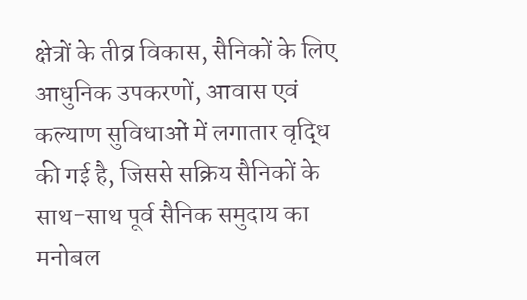क्षेत्रों के तीव्र विकास, सैनिकों के लिए आधुनिक उपकरणों, आवास एवं कल्याण सुविधाओं में लगातार वृद्धि की गई है, जिससे सक्रिय सैनिकों के साथ-साथ पूर्व सैनिक समुदाय का मनोबल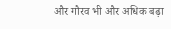और गौरव भी और अधिक बढ़ा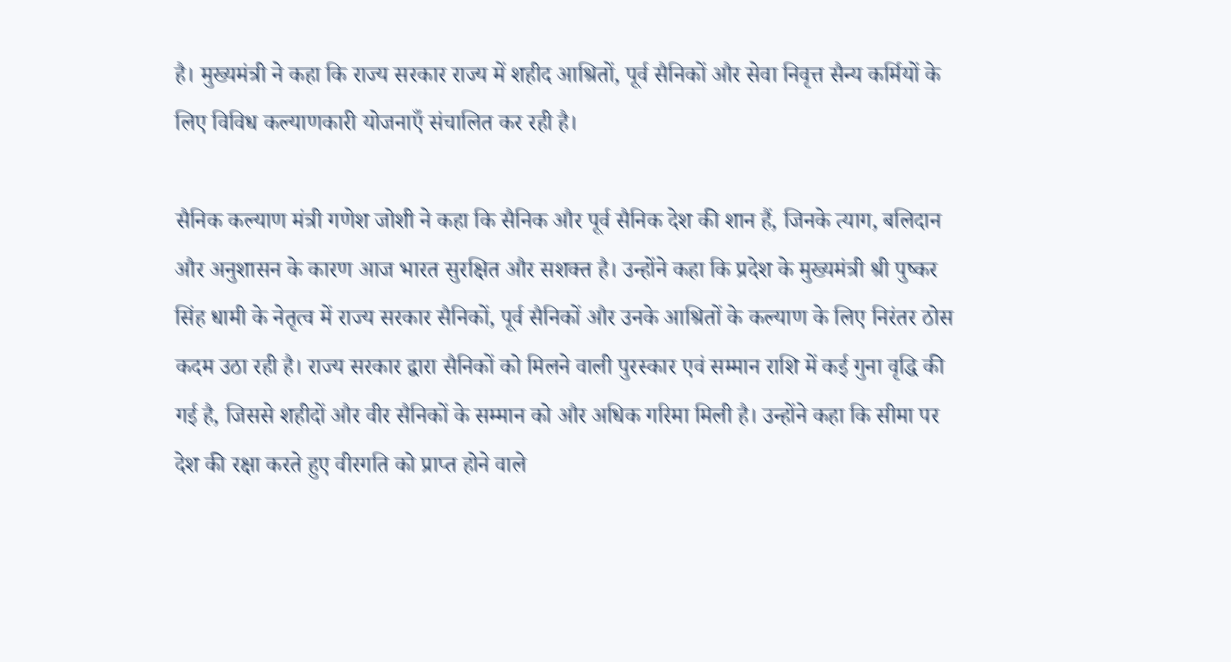है। मुख्यमंत्री ने कहा कि राज्य सरकार राज्य में शहीद आश्रितों, पूर्व सैनिकों और सेवा निवृत्त सैन्य कर्मियों के लिए विविध कल्याणकारी योजनाएँ संचालित कर रही है।

सैनिक कल्याण मंत्री गणेश जोशी ने कहा कि सैनिक और पूर्व सैनिक देश की शान हैं, जिनके त्याग, बलिदान और अनुशासन के कारण आज भारत सुरक्षित और सशक्त है। उन्होंने कहा कि प्रदेश के मुख्यमंत्री श्री पुष्कर सिंह धामी के नेतृत्व में राज्य सरकार सैनिकों, पूर्व सैनिकों और उनके आश्रितों के कल्याण के लिए निरंतर ठोस कदम उठा रही है। राज्य सरकार द्वारा सैनिकों को मिलने वाली पुरस्कार एवं सम्मान राशि में कई गुना वृद्धि की गई है, जिससे शहीदों और वीर सैनिकों के सम्मान को और अधिक गरिमा मिली है। उन्होंने कहा कि सीमा पर देश की रक्षा करते हुए वीरगति को प्राप्त होने वाले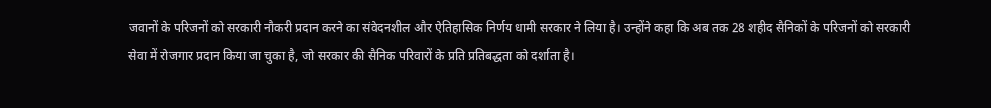जवानों के परिजनों को सरकारी नौकरी प्रदान करने का संवेदनशील और ऐतिहासिक निर्णय धामी सरकार ने लिया है। उन्होंने कहा कि अब तक 28 शहीद सैनिकों के परिजनों को सरकारी सेवा में रोजगार प्रदान किया जा चुका है, जो सरकार की सैनिक परिवारों के प्रति प्रतिबद्धता को दर्शाता है।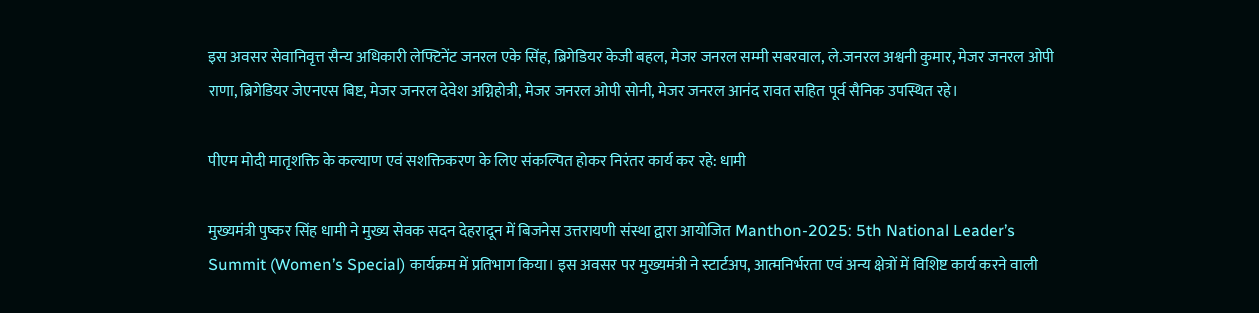इस अवसर सेवानिवृत्त सैन्य अधिकारी लेफ्टिनेंट जनरल एके सिंह, ब्रिगेडियर केजी बहल, मेजर जनरल सम्मी सबरवाल, ले.जनरल अश्वनी कुमार, मेजर जनरल ओपी राणा, ब्रिगेडियर जेएनएस बिष्ट, मेजर जनरल देवेश अग्निहोत्री, मेजर जनरल ओपी सोनी, मेजर जनरल आनंद रावत सहित पूर्व सैनिक उपस्थित रहे।

पीएम मोदी मातृशक्ति के कल्याण एवं सशक्तिकरण के लिए संकल्पित होकर निरंतर कार्य कर रहे: धामी

मुख्यमंत्री पुष्कर सिंह धामी ने मुख्य सेवक सदन देहरादून में बिजनेस उत्तरायणी संस्था द्वारा आयोजित Manthon-2025: 5th National Leader’s Summit (Women’s Special) कार्यक्रम में प्रतिभाग किया। इस अवसर पर मुख्यमंत्री ने स्टार्टअप, आत्मनिर्भरता एवं अन्य क्षेत्रों में विशिष्ट कार्य करने वाली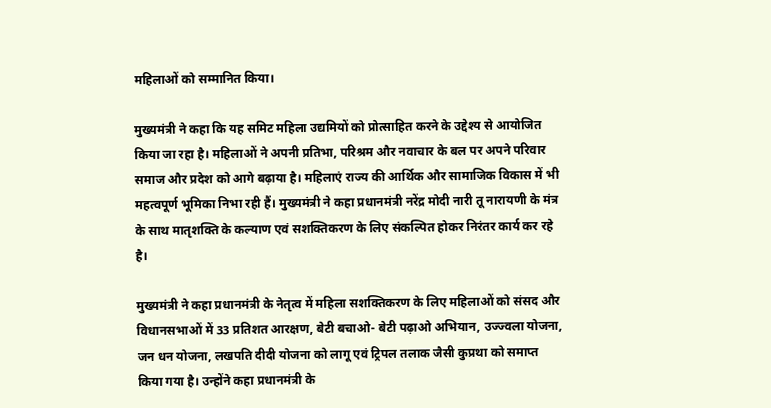महिलाओं को सम्मानित किया।

मुख्यमंत्री ने कहा कि यह समिट महिला उद्यमियों को प्रोत्साहित करने के उद्देश्य से आयोजित किया जा रहा है। महिलाओं ने अपनी प्रतिभा, परिश्रम और नवाचार के बल पर अपने परिवार समाज और प्रदेश को आगे बढ़ाया है। महिलाएं राज्य की आर्थिक और सामाजिक विकास में भी महत्वपूर्ण भूमिका निभा रही हैं। मुख्यमंत्री ने कहा प्रधानमंत्री नरेंद्र मोदी नारी तू नारायणी के मंत्र के साथ मातृशक्ति के कल्याण एवं सशक्तिकरण के लिए संकल्पित होकर निरंतर कार्य कर रहे है।

मुख्यमंत्री ने कहा प्रधानमंत्री के नेतृत्व में महिला सशक्तिकरण के लिए महिलाओं को संसद और विधानसभाओं में 33 प्रतिशत आरक्षण, बेटी बचाओ- बेटी पढ़ाओ अभियान, उज्ज्वला योजना, जन धन योजना, लखपति दीदी योजना को लागू एवं ट्रिपल तलाक जैसी कुप्रथा को समाप्त किया गया है। उन्होंने कहा प्रधानमंत्री के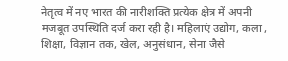नेतृत्व में नए भारत की नारीशक्ति प्रत्येक क्षेत्र में अपनी मजबूत उपस्थिति दर्ज करा रही है। महिलाएं उद्योग, कला , शिक्षा, विज्ञान तक, खेल, अनुसंधान, सेना जैसे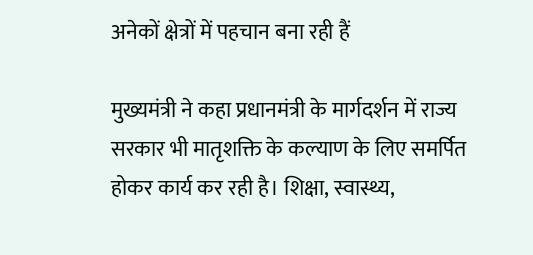अनेकों क्षेत्रों में पहचान बना रही हैं

मुख्यमंत्री ने कहा प्रधानमंत्री के मार्गदर्शन में राज्य सरकार भी मातृशक्ति के कल्याण के लिए समर्पित होकर कार्य कर रही है। शिक्षा, स्वास्थ्य,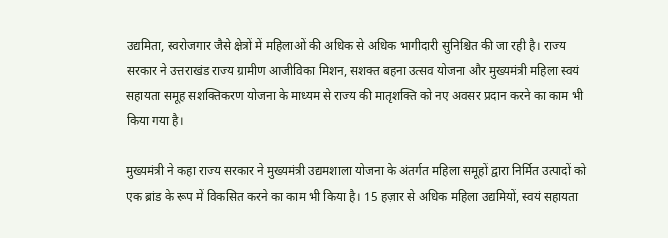उद्यमिता, स्वरोजगार जैसे क्षेत्रों में महिलाओं की अधिक से अधिक भागीदारी सुनिश्चित की जा रही है। राज्य सरकार ने उत्तराखंड राज्य ग्रामीण आजीविका मिशन, सशक्त बहना उत्सव योजना और मुख्यमंत्री महिला स्वयं सहायता समूह सशक्तिकरण योजना के माध्यम से राज्य की मातृशक्ति को नए अवसर प्रदान करने का काम भी किया गया है।

मुख्यमंत्री ने कहा राज्य सरकार ने मुख्यमंत्री उद्यमशाला योजना के अंतर्गत महिला समूहों द्वारा निर्मित उत्पादों को एक ब्रांड के रूप में विकसित करने का काम भी किया है। 15 हज़ार से अधिक महिला उद्यमियों, स्वयं सहायता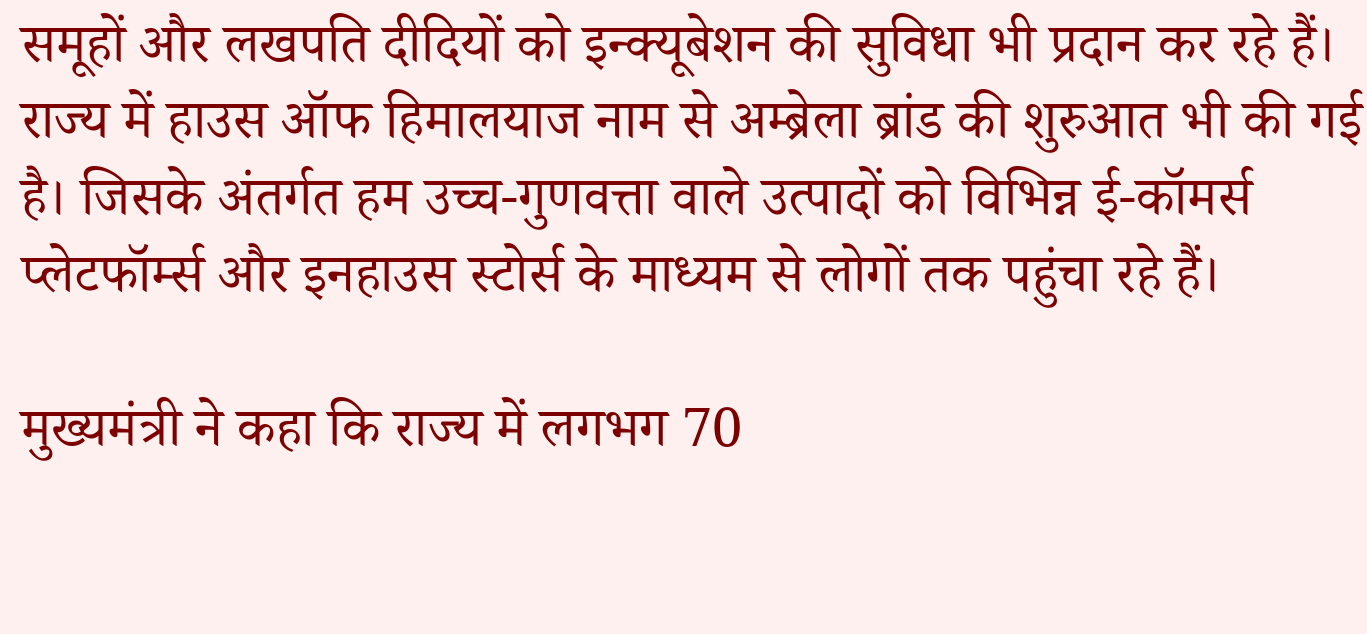समूहों और लखपति दीदियों को इन्क्यूबेशन की सुविधा भी प्रदान कर रहे हैं। राज्य में हाउस ऑफ हिमालयाज नाम से अम्ब्रेला ब्रांड की शुरुआत भी की गई है। जिसके अंतर्गत हम उच्च-गुणवत्ता वाले उत्पादों को विभिन्न ई-कॉमर्स प्लेटफॉर्म्स और इनहाउस स्टोर्स के माध्यम से लोगों तक पहुंचा रहे हैं।

मुख्यमंत्री ने कहा कि राज्य में लगभग 70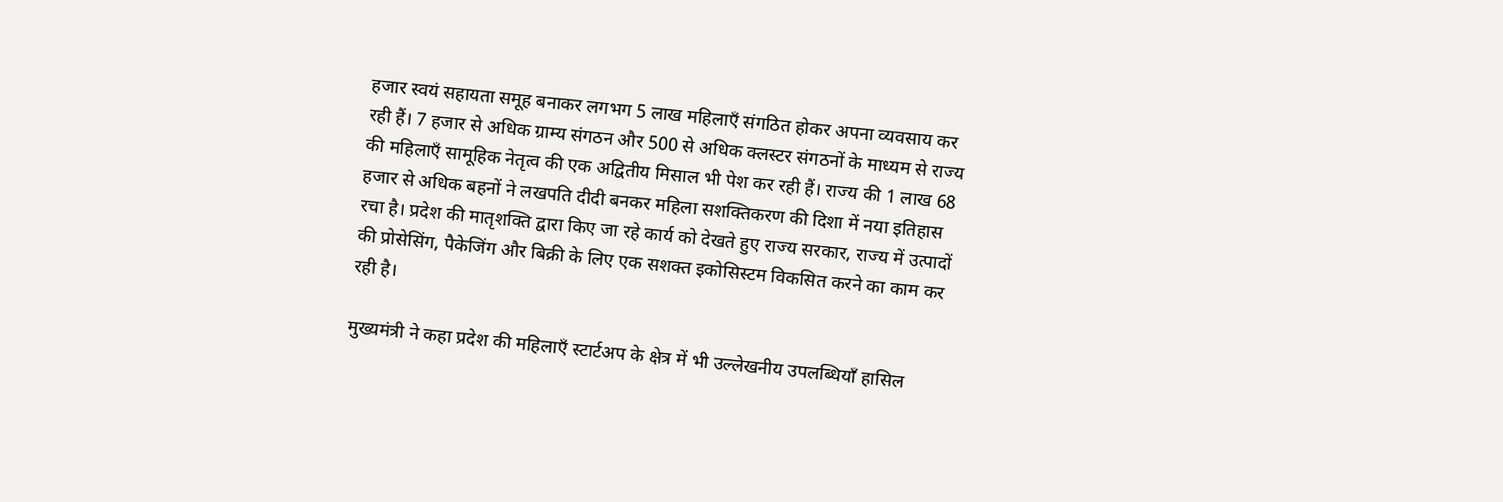हजार स्वयं सहायता समूह बनाकर लगभग 5 लाख महिलाएँ संगठित होकर अपना व्यवसाय कर रही हैं। 7 हजार से अधिक ग्राम्य संगठन और 500 से अधिक क्लस्टर संगठनों के माध्यम से राज्य की महिलाएँ सामूहिक नेतृत्व की एक अद्वितीय मिसाल भी पेश कर रही हैं। राज्य की 1 लाख 68 हजार से अधिक बहनों ने लखपति दीदी बनकर महिला सशक्तिकरण की दिशा में नया इतिहास रचा है। प्रदेश की मातृशक्ति द्वारा किए जा रहे कार्य को देखते हुए राज्य सरकार, राज्य में उत्पादों की प्रोसेसिंग, पैकेजिंग और बिक्री के लिए एक सशक्त इकोसिस्टम विकसित करने का काम कर रही है।

मुख्यमंत्री ने कहा प्रदेश की महिलाएँ स्टार्टअप के क्षेत्र में भी उल्लेखनीय उपलब्धियाँ हासिल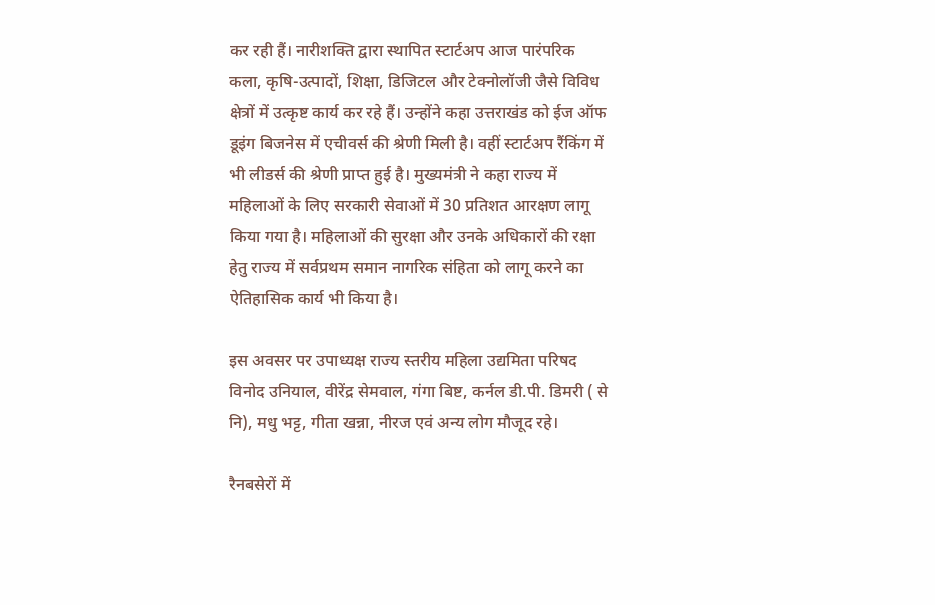कर रही हैं। नारीशक्ति द्वारा स्थापित स्टार्टअप आज पारंपरिक कला, कृषि-उत्पादों, शिक्षा, डिजिटल और टेक्नोलॉजी जैसे विविध क्षेत्रों में उत्कृष्ट कार्य कर रहे हैं। उन्होंने कहा उत्तराखंड को ईज ऑफ डूइंग बिजनेस में एचीवर्स की श्रेणी मिली है। वहीं स्टार्टअप रैंकिंग में भी लीडर्स की श्रेणी प्राप्त हुई है। मुख्यमंत्री ने कहा राज्य में महिलाओं के लिए सरकारी सेवाओं में 30 प्रतिशत आरक्षण लागू किया गया है। महिलाओं की सुरक्षा और उनके अधिकारों की रक्षा हेतु राज्य में सर्वप्रथम समान नागरिक संहिता को लागू करने का ऐतिहासिक कार्य भी किया है।

इस अवसर पर उपाध्यक्ष राज्य स्तरीय महिला उद्यमिता परिषद विनोद उनियाल, वीरेंद्र सेमवाल, गंगा बिष्ट, कर्नल डी.पी. डिमरी ( से नि), मधु भट्ट, गीता खन्ना, नीरज एवं अन्य लोग मौजूद रहे।

रैनबसेरों में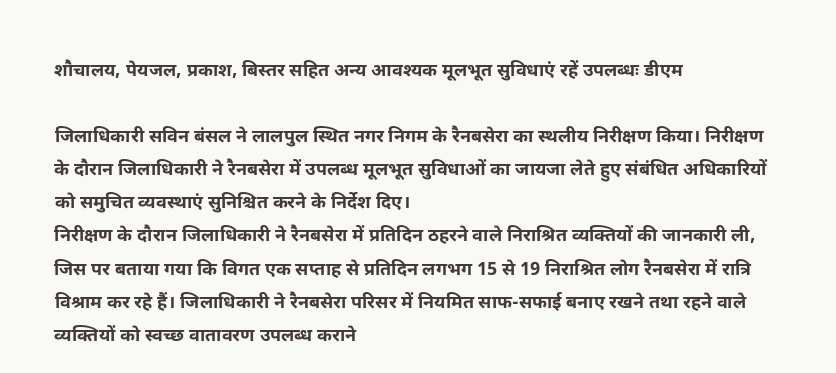शौचालय, पेयजल, प्रकाश, बिस्तर सहित अन्य आवश्यक मूलभूत सुविधाएं रहें उपलब्धः डीएम

जिलाधिकारी सविन बंसल ने लालपुल स्थित नगर निगम के रैनबसेरा का स्थलीय निरीक्षण किया। निरीक्षण के दौरान जिलाधिकारी ने रैनबसेरा में उपलब्ध मूलभूत सुविधाओं का जायजा लेते हुए संबंधित अधिकारियों को समुचित व्यवस्थाएं सुनिश्चित करने के निर्देश दिए।
निरीक्षण के दौरान जिलाधिकारी ने रैनबसेरा में प्रतिदिन ठहरने वाले निराश्रित व्यक्तियों की जानकारी ली, जिस पर बताया गया कि विगत एक सप्ताह से प्रतिदिन लगभग 15 से 19 निराश्रित लोग रैनबसेरा में रात्रि विश्राम कर रहे हैं। जिलाधिकारी ने रैनबसेरा परिसर में नियमित साफ-सफाई बनाए रखने तथा रहने वाले व्यक्तियों को स्वच्छ वातावरण उपलब्ध कराने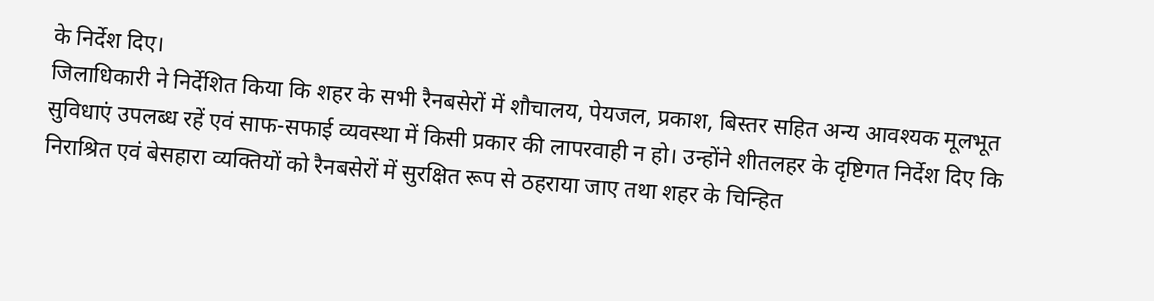के निर्देश दिए।
जिलाधिकारी ने निर्देशित किया कि शहर के सभी रैनबसेरों में शौचालय, पेयजल, प्रकाश, बिस्तर सहित अन्य आवश्यक मूलभूत सुविधाएं उपलब्ध रहें एवं साफ-सफाई व्यवस्था में किसी प्रकार की लापरवाही न हो। उन्होंने शीतलहर के दृष्टिगत निर्देश दिए कि निराश्रित एवं बेसहारा व्यक्तियों को रैनबसेरों में सुरक्षित रूप से ठहराया जाए तथा शहर के चिन्हित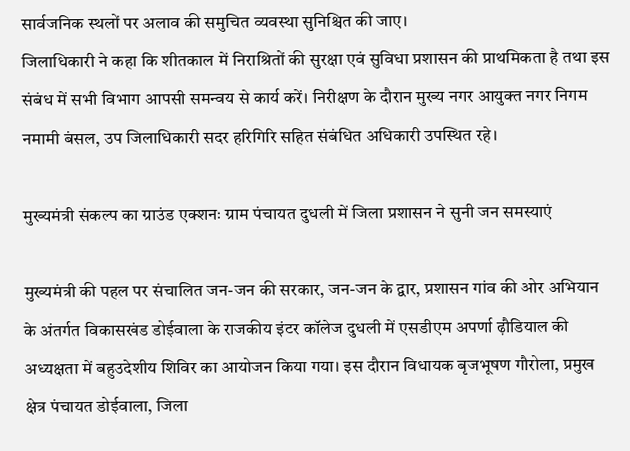सार्वजनिक स्थलों पर अलाव की समुचित व्यवस्था सुनिश्चित की जाए।
जिलाधिकारी ने कहा कि शीतकाल में निराश्रितों की सुरक्षा एवं सुविधा प्रशासन की प्राथमिकता है तथा इस संबंध में सभी विभाग आपसी समन्वय से कार्य करें। निरीक्षण के दौरान मुख्य नगर आयुक्त नगर निगम नमामी बंसल, उप जिलाधिकारी सदर हरिगिरि सहित संबंधित अधिकारी उपस्थित रहे।

मुख्यमंत्री संकल्प का ग्राउंड एक्शनः ग्राम पंचायत दुधली में जिला प्रशासन ने सुनी जन समस्याएं

मुख्यमंत्री की पहल पर संचालित जन-जन की सरकार, जन-जन के द्वार, प्रशासन गांव की ओर अभियान के अंतर्गत विकासखंड डोईवाला के राजकीय इंटर कॉलेज दुधली में एसडीएम अपर्णा ढ़ौडियाल की अध्यक्षता में बहुउदेशीय शिविर का आयोजन किया गया। इस दौरान विधायक बृजभूषण गौरोला, प्रमुख क्षेत्र पंचायत डोईवाला, जिला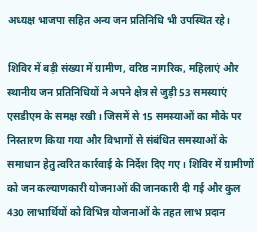अध्यक्ष भाजपा सहित अन्य जन प्रतिनिधि भी उपस्थित रहे।

शिविर में बड़ी संख्या में ग्रामीण, वरिष्ठ नागरिक, महिलाएं और स्थानीय जन प्रतिनिधियों ने अपने क्षेत्र से जुड़ी 53 समस्याएं एसडीएम के समक्ष रखी। जिसमें से 15 समस्याओं का मौके पर निस्तारण किया गया और विभागों से संबंधित समस्याओं के समाधान हेतु त्वरित कार्रवाई के निर्देश दिए गए। शिविर में ग्रामीणों को जन कल्याणकारी योजनाओं की जानकारी दी गई और कुल 430 लाभार्थियों को विभिन्न योजनाओं के तहत लाभ प्रदान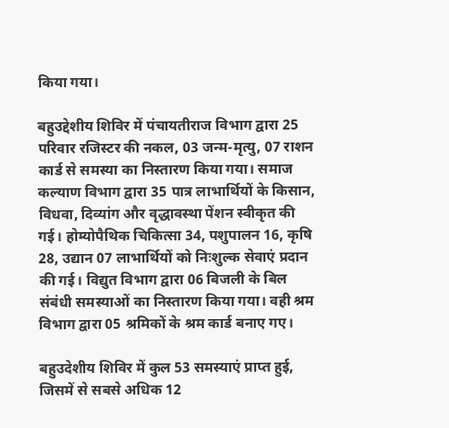किया गया।

बहुउद्देशीय शिविर में पंचायतीराज विभाग द्वारा 25 परिवार रजिस्टर की नकल, 03 जन्म-मृत्यु, 07 राशन कार्ड से समस्या का निस्तारण किया गया। समाज कल्याण विभाग द्वारा 35 पात्र लाभार्थियों के किसान, विधवा, दिव्यांग और वृद्धावस्था पेंशन स्वीकृत की गई। होम्योपैथिक चिकित्सा 34, पशुपालन 16, कृषि 28, उद्यान 07 लाभार्थियों को निःशुल्क सेवाएं प्रदान की गई। विद्युत विभाग द्वारा 06 बिजली के बिल संबंधी समस्याओं का निस्तारण किया गया। वही श्रम विभाग द्वारा 05 श्रमिकों के श्रम कार्ड बनाए गए।

बहुउदेशीय शिविर में कुल 53 समस्याएं प्राप्त हुई, जिसमें से सबसे अधिक 12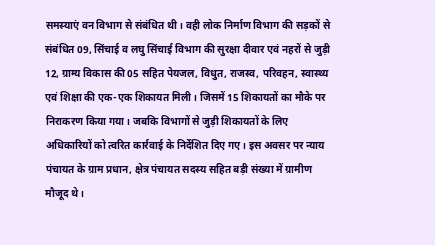समस्याएं वन विभाग से संबंधित थी। वही लोक निर्माण विभाग की सड़कों से संबंधित 09, सिंचाई व लघु सिंचाई विभाग की सुरक्षा दीवार एवं नहरों से जुड़ी 12, ग्राम्य विकास की 05 सहित पेयजल, विधुत, राजस्व, परिवहन, स्वास्थ्य एवं शिक्षा की एक-एक शिकायत मिली। जिसमें 15 शिकायतों का मौके पर निराकरण किया गया। जबकि विभागों से जुड़ी शिकायतों के लिए अधिकारियों को त्वरित कार्रवाई के निर्देशित दिए गए। इस अवसर पर न्याय पंचायत के ग्राम प्रधान, क्षेत्र पंचायत सदस्य सहित बड़ी संख्या में ग्रामीण मौजूद थे।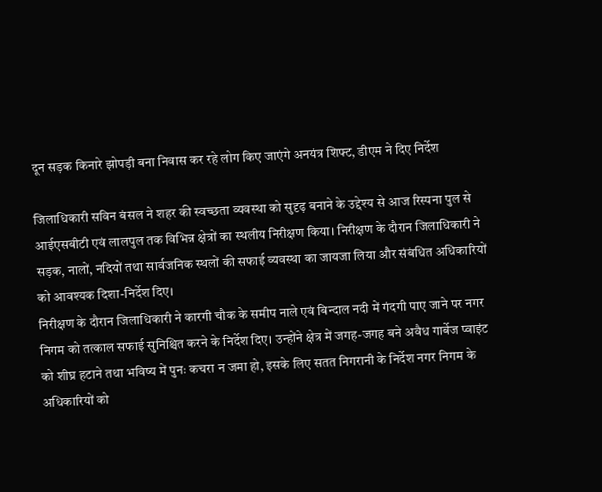दून सड़क किनारे झोपड़ी बना निवास कर रहे लोग किए जाएंगे अनयंत्र शिफ्ट, डीएम ने दिए निर्देश

जिलाधिकारी सविन बंसल ने शहर की स्वच्छता व्यवस्था को सुदृढ़ बनाने के उद्देश्य से आज रिस्पना पुल से आईएसबीटी एवं लालपुल तक विभिन्न क्षेत्रों का स्थलीय निरीक्षण किया। निरीक्षण के दौरान जिलाधिकारी ने सड़क, नालों, नदियों तथा सार्वजनिक स्थलों की सफाई व्यवस्था का जायजा लिया और संबंधित अधिकारियों को आवश्यक दिशा-निर्देश दिए।
निरीक्षण के दौरान जिलाधिकारी ने कारगी चौक के समीप नाले एवं बिन्दाल नदी में गंदगी पाए जाने पर नगर निगम को तत्काल सफाई सुनिश्चित करने के निर्देश दिए। उन्होंने क्षेत्र में जगह-जगह बने अवैध गार्बेज प्वाइंट को शीघ्र हटाने तथा भविष्य में पुनः कचरा न जमा हो, इसके लिए सतत निगरानी के निर्देश नगर निगम के अधिकारियों को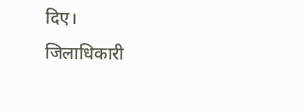दिए।
जिलाधिकारी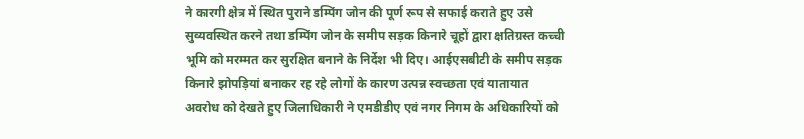ने कारगी क्षेत्र में स्थित पुराने डम्पिंग जोन की पूर्ण रूप से सफाई कराते हुए उसे सुव्यवस्थित करने तथा डम्पिंग जोन के समीप सड़क किनारे चूहों द्वारा क्षतिग्रस्त कच्ची भूमि को मरम्मत कर सुरक्षित बनाने के निर्देश भी दिए। आईएसबीटी के समीप सड़क किनारे झोपड़ियां बनाकर रह रहे लोगों के कारण उत्पन्न स्वच्छता एवं यातायात अवरोध को देखते हुए जिलाधिकारी ने एमडीडीए एवं नगर निगम के अधिकारियों को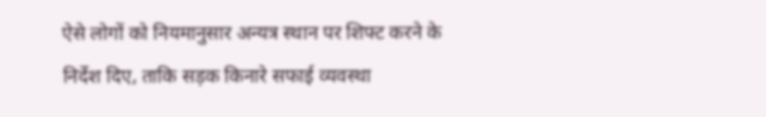ऐसे लोगों को नियमानुसार अन्यत्र स्थान पर शिफ्ट करने के निर्देश दिए, ताकि सड़क किनारे सफाई व्यवस्था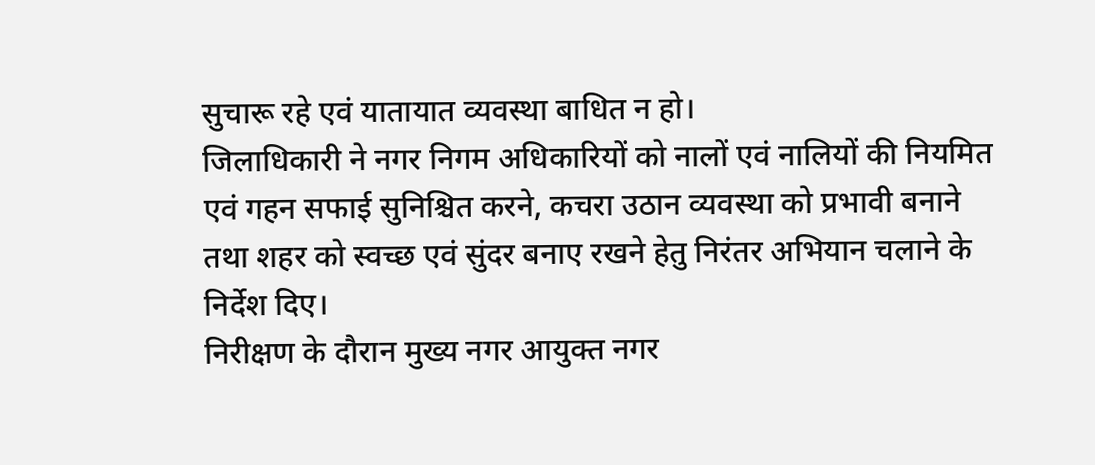सुचारू रहे एवं यातायात व्यवस्था बाधित न हो।
जिलाधिकारी ने नगर निगम अधिकारियों को नालों एवं नालियों की नियमित एवं गहन सफाई सुनिश्चित करने, कचरा उठान व्यवस्था को प्रभावी बनाने तथा शहर को स्वच्छ एवं सुंदर बनाए रखने हेतु निरंतर अभियान चलाने के निर्देश दिए।
निरीक्षण के दौरान मुख्य नगर आयुक्त नगर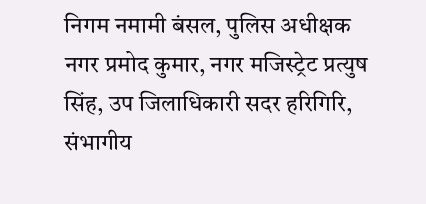निगम नमामी बंसल, पुलिस अधीक्षक नगर प्रमोद कुमार, नगर मजिस्ट्रेट प्रत्युष सिंह, उप जिलाधिकारी सदर हरिगिरि, संभागीय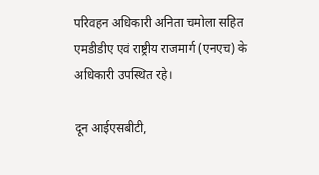परिवहन अधिकारी अनिता चमोला सहित एमडीडीए एवं राष्ट्रीय राजमार्ग (एनएच) के अधिकारी उपस्थित रहे।

दून आईएसबीटी,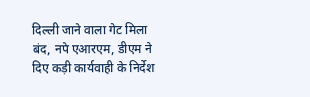दिल्ली जाने वाला गेट मिला बंद, नपे एआरएम, डीएम ने दिए कड़ी कार्यवाही के निर्देश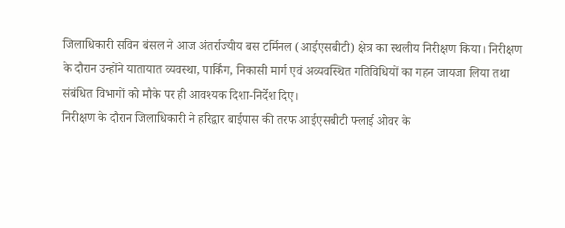जिलाधिकारी सविन बंसल ने आज अंतर्राज्यीय बस टर्मिनल (आईएसबीटी) क्षेत्र का स्थलीय निरीक्षण किया। निरीक्षण के दौरान उन्होंने यातायात व्यवस्था, पार्किंग, निकासी मार्ग एवं अव्यवस्थित गतिविधियों का गहन जायजा लिया तथा संबंधित विभागों को मौके पर ही आवश्यक दिशा-निर्देश दिए।
निरीक्षण के दौरान जिलाधिकारी ने हरिद्वार बाईपास की तरफ आईएसबीटी फ्लाई ओवर के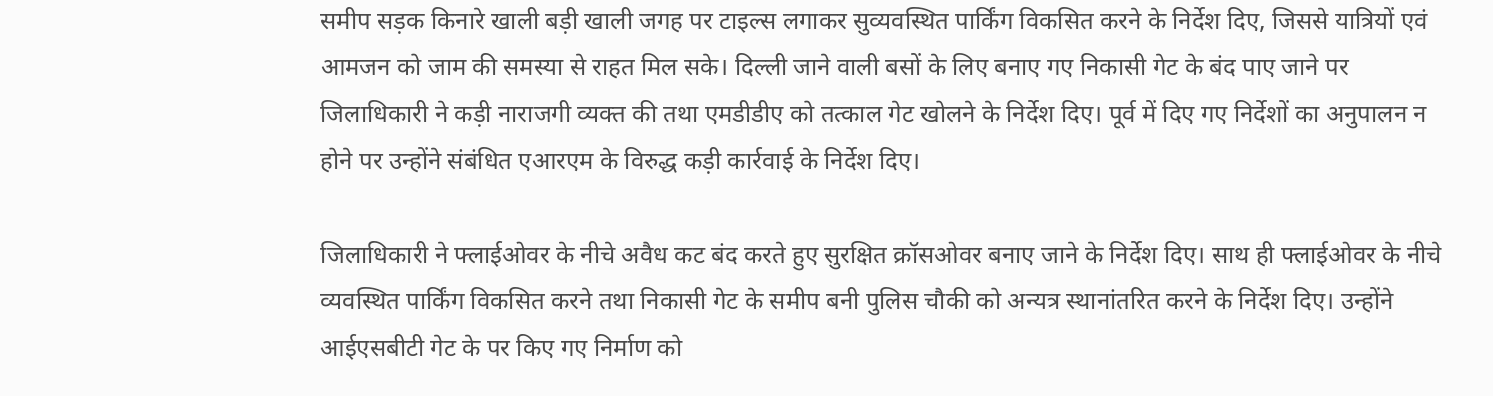समीप सड़क किनारे खाली बड़ी खाली जगह पर टाइल्स लगाकर सुव्यवस्थित पार्किंग विकसित करने के निर्देश दिए, जिससे यात्रियों एवं आमजन को जाम की समस्या से राहत मिल सके। दिल्ली जाने वाली बसों के लिए बनाए गए निकासी गेट के बंद पाए जाने पर जिलाधिकारी ने कड़ी नाराजगी व्यक्त की तथा एमडीडीए को तत्काल गेट खोलने के निर्देश दिए। पूर्व में दिए गए निर्देशों का अनुपालन न होने पर उन्होंने संबंधित एआरएम के विरुद्ध कड़ी कार्रवाई के निर्देश दिए।

जिलाधिकारी ने फ्लाईओवर के नीचे अवैध कट बंद करते हुए सुरक्षित क्रॉसओवर बनाए जाने के निर्देश दिए। साथ ही फ्लाईओवर के नीचे व्यवस्थित पार्किंग विकसित करने तथा निकासी गेट के समीप बनी पुलिस चौकी को अन्यत्र स्थानांतरित करने के निर्देश दिए। उन्होंने आईएसबीटी गेट के पर किए गए निर्माण को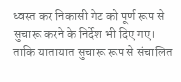ध्वस्त कर निकासी गेट को पूर्ण रूप से सुचारू करने के निर्देश भी दिए गए। ताकि यातायात सुचारू रूप से संचालित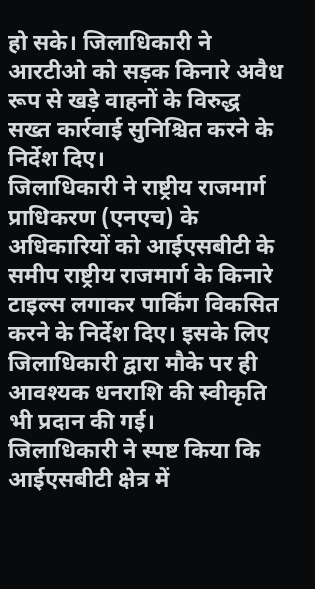हो सके। जिलाधिकारी ने आरटीओ को सड़क किनारे अवैध रूप से खड़े वाहनों के विरुद्ध सख्त कार्रवाई सुनिश्चित करने के निर्देश दिए।
जिलाधिकारी ने राष्ट्रीय राजमार्ग प्राधिकरण (एनएच) के अधिकारियों को आईएसबीटी के समीप राष्ट्रीय राजमार्ग के किनारे टाइल्स लगाकर पार्किंग विकसित करने के निर्देश दिए। इसके लिए जिलाधिकारी द्वारा मौके पर ही आवश्यक धनराशि की स्वीकृति भी प्रदान की गई।
जिलाधिकारी ने स्पष्ट किया कि आईएसबीटी क्षेत्र में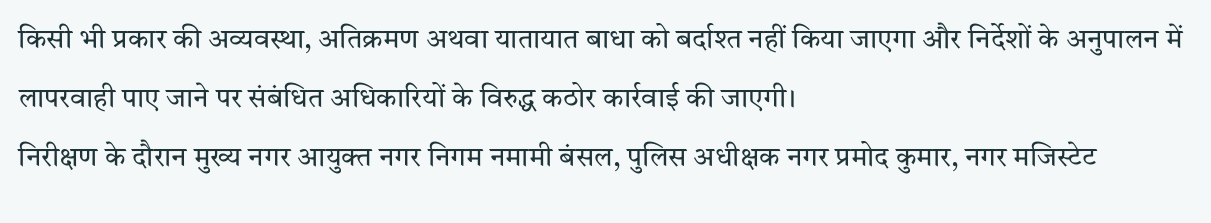किसी भी प्रकार की अव्यवस्था, अतिक्रमण अथवा यातायात बाधा को बर्दाश्त नहीं किया जाएगा और निर्देशों के अनुपालन में लापरवाही पाए जाने पर संबंधित अधिकारियों के विरुद्ध कठोर कार्रवाई की जाएगी।
निरीक्षण के दौरान मुख्य नगर आयुक्त नगर निगम नमामी बंसल, पुलिस अधीक्षक नगर प्रमोद कुमार, नगर मजिस्टेट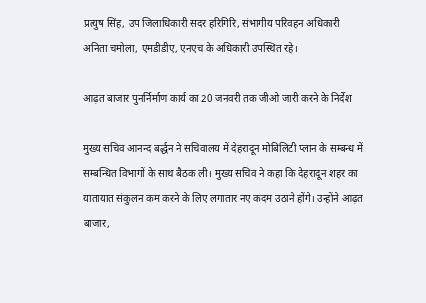प्रत्युष सिंह, उप जिलाधिकारी सदर हरिगिरि, संभागीय परिवहन अधिकारी अनिता चमोला, एमडीडीए, एनएच के अधिकारी उपस्थित रहे।

आढ़त बाजार पुनर्निर्माण कार्य का 20 जनवरी तक जीओ जारी करने के निर्देश

मुख्य सचिव आनन्द बर्द्धन ने सचिवालय में देहरादून मोबिलिटी प्लान के सम्बन्ध में सम्बन्धित विभागों के साथ बैठक ली। मुख्य सचिव ने कहा कि देहरादून शहर का यातायात संकुलन कम करने के लिए लगातार नए कदम उठाने होंगे। उन्होंने आढ़त बाजार,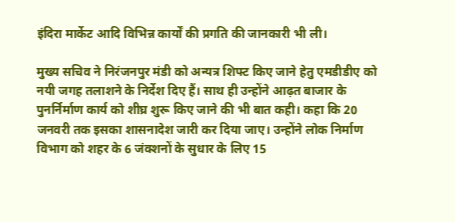इंदिरा मार्केट आदि विभिन्न कार्यों की प्रगति की जानकारी भी ली।

मुख्य सचिव ने निरंजनपुर मंडी को अन्यत्र शिफ्ट किए जाने हेतु एमडीडीए को नयी जगह तलाशने के निर्देश दिए हैं। साथ ही उन्होंने आढ़त बाजार के पुनर्निर्माण कार्य को शीघ्र शुरू किए जाने की भी बात कही। कहा कि 20 जनवरी तक इसका शासनादेश जारी कर दिया जाए। उन्होंने लोक निर्माण विभाग को शहर के 6 जंक्शनों के सुधार के लिए 15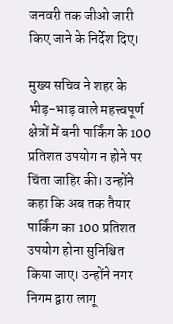जनवरी तक जीओ जारी किए जाने के निर्देश दिए।

मुख्य सचिव ने शहर के भीड़-भाड़ वाले महत्त्वपूर्ण क्षेत्रों में बनी पार्किंग के 100 प्रतिशत उपयोग न होने पर चिंता जाहिर की। उन्होंने कहा कि अब तक तैयार पार्किंग का 100 प्रतिशत उपयोग होना सुनिश्चित किया जाए। उन्होंने नगर निगम द्वारा लागू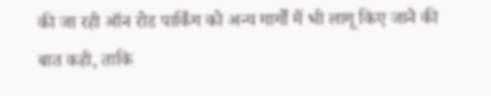की जा रही ऑन रोड पार्किंग को अन्य मार्गों में भी लागू किए जाने की बात कही, ताकि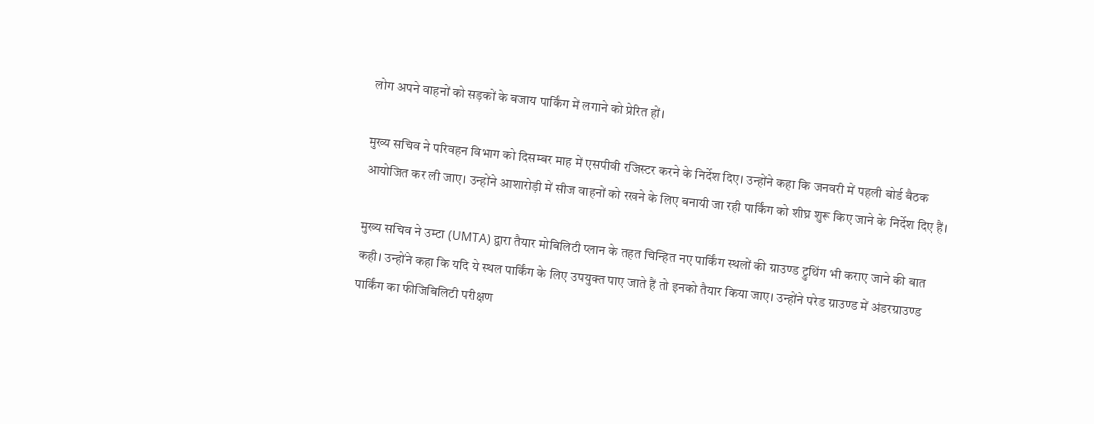लोग अपने वाहनों को सड़कों के बजाय पार्किंग में लगाने को प्रेरित हों।

मुख्य सचिव ने परिवहन विभाग को दिसम्बर माह में एसपीवी रजिस्टर करने के निर्देश दिए। उन्होंने कहा कि जनवरी में पहली बोर्ड बैठक आयोजित कर ली जाए। उन्होंने आशारोड़ी में सीज वाहनों को रखने के लिए बनायी जा रही पार्किंग को शीघ्र शुरू किए जाने के निर्देश दिए हैं।

मुख्य सचिव ने उम्टा (UMTA) द्वारा तैयार मोबिलिटी प्लान के तहत चिन्हित नए पार्किंग स्थलों की ग्राउण्ड ट्रुथिंग भी कराए जाने की बात कही। उन्होंने कहा कि यदि ये स्थल पार्किंग के लिए उपयुक्त पाए जाते हैं तो इनको तैयार किया जाए। उन्होंने परेड ग्राउण्ड में अंडरग्राउण्ड पार्किंग का फीजिबिलिटी परीक्षण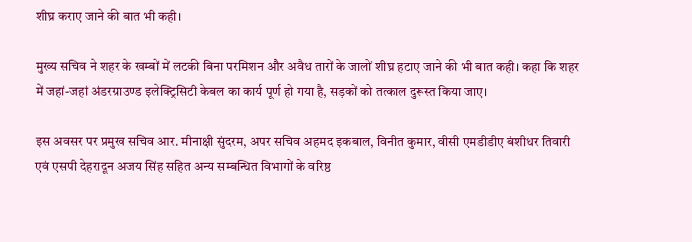शीघ्र कराए जाने की बात भी कही।

मुख्य सचिव ने शहर के खम्बों में लटकी बिना परमिशन और अवैध तारों के जालों शीघ्र हटाए जाने की भी बात कही। कहा कि शहर में जहां-जहां अंडरग्राउण्ड इलेक्ट्रिसिटी केबल का कार्य पूर्ण हो गया है, सड़कों को तत्काल दुरूस्त किया जाए।

इस अवसर पर प्रमुख सचिव आर. मीनाक्षी सुंदरम, अपर सचिव अहमद इकबाल, विनीत कुमार, वीसी एमडीडीए बंशीधर तिवारी एवं एसपी देहरादून अजय सिंह सहित अन्य सम्बन्धित विभागों के वरिष्ठ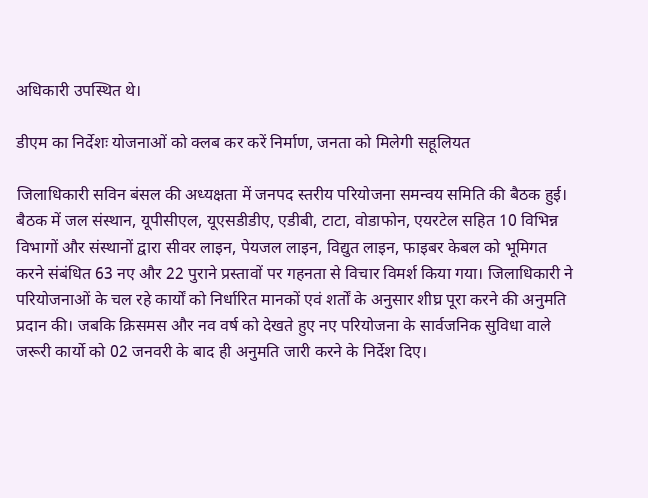अधिकारी उपस्थित थे।

डीएम का निर्देशः योजनाओं को क्लब कर करें निर्माण, जनता को मिलेगी सहूलियत

जिलाधिकारी सविन बंसल की अध्यक्षता में जनपद स्तरीय परियोजना समन्वय समिति की बैठक हुई। बैठक में जल संस्थान, यूपीसीएल, यूएसडीडीए, एडीबी, टाटा, वोडाफोन, एयरटेल सहित 10 विभिन्न विभागों और संस्थानों द्वारा सीवर लाइन, पेयजल लाइन, विद्युत लाइन, फाइबर केबल को भूमिगत करने संबंधित 63 नए और 22 पुराने प्रस्तावों पर गहनता से विचार विमर्श किया गया। जिलाधिकारी ने परियोजनाओं के चल रहे कार्यों को निर्धारित मानकों एवं शर्तों के अनुसार शीघ्र पूरा करने की अनुमति प्रदान की। जबकि क्रिसमस और नव वर्ष को देखते हुए नए परियोजना के सार्वजनिक सुविधा वाले जरूरी कार्यो को 02 जनवरी के बाद ही अनुमति जारी करने के निर्देश दिए।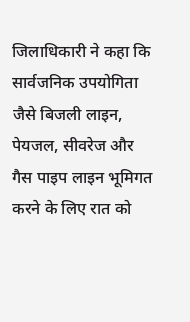जिलाधिकारी ने कहा कि सार्वजनिक उपयोगिता जैसे बिजली लाइन, पेयजल, सीवरेज और गैस पाइप लाइन भूमिगत करने के लिए रात को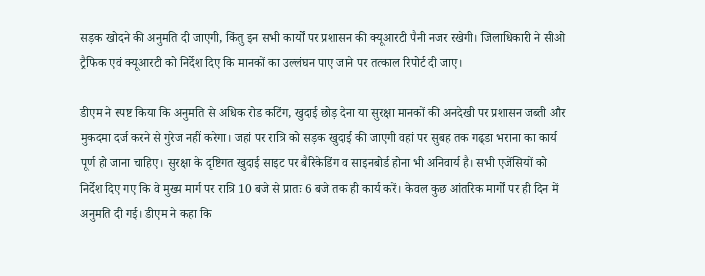सड़क खोदने की अनुमति दी जाएगी, किंतु इन सभी कार्यों पर प्रशासन की क्यूआरटी पैनी नजर रखेगी। जिलाधिकारी ने सीओ ट्रैफिक एवं क्यूआरटी को निर्देश दिए कि मानकों का उल्लंघन पाए जाने पर तत्काल रिपोर्ट दी जाए।

डीएम ने स्पष्ट किया कि अनुमति से अधिक रोड कटिंग, खुदाई छोड़ देना या सुरक्षा मानकों की अनदेखी पर प्रशासन जब्ती और मुकदमा दर्ज करने से गुरेज नहीं करेगा। जहां पर रात्रि को सड़क खुदाई की जाएगी वहां पर सुबह तक गढ्डा भराना का कार्य पूर्ण हो जाना चाहिए। सुरक्षा के दृष्टिगत खुदाई साइट पर बैरिकेडिंग व साइनबोर्ड होना भी अनिवार्य है। सभी एजेंसियों को निर्देश दिए गए कि वे मुख्य मार्ग पर रात्रि 10 बजे से प्रातः 6 बजे तक ही कार्य करें। केवल कुछ आंतरिक मार्गों पर ही दिन में अनुमति दी गई। डीएम ने कहा कि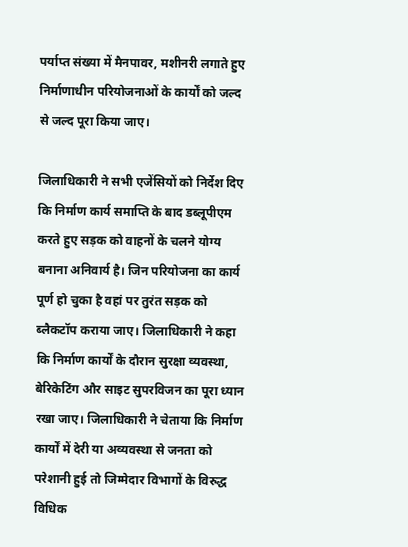पर्याप्त संख्या में मैनपावर, मशीनरी लगाते हुए निर्माणाधीन परियोजनाओं के कार्यों को जल्द से जल्द पूरा किया जाए।

जिलाधिकारी ने सभी एजेंसियों को निर्देश दिए कि निर्माण कार्य समाप्ति के बाद डब्लूपीएम करते हुए सड़क को वाहनों के चलने योग्य बनाना अनिवार्य है। जिन परियोजना का कार्य पूर्ण हो चुका है वहां पर तुरंत सड़क को ब्लैकटॉप कराया जाए। जिलाधिकारी ने कहा कि निर्माण कार्यों के दौरान सुरक्षा व्यवस्था, बेरिकेटिंग और साइट सुपरविजन का पूरा ध्यान रखा जाए। जिलाधिकारी ने चेताया कि निर्माण कार्यों में देरी या अव्यवस्था से जनता को परेशानी हुई तो जिम्मेदार विभागों के विरुद्ध विधिक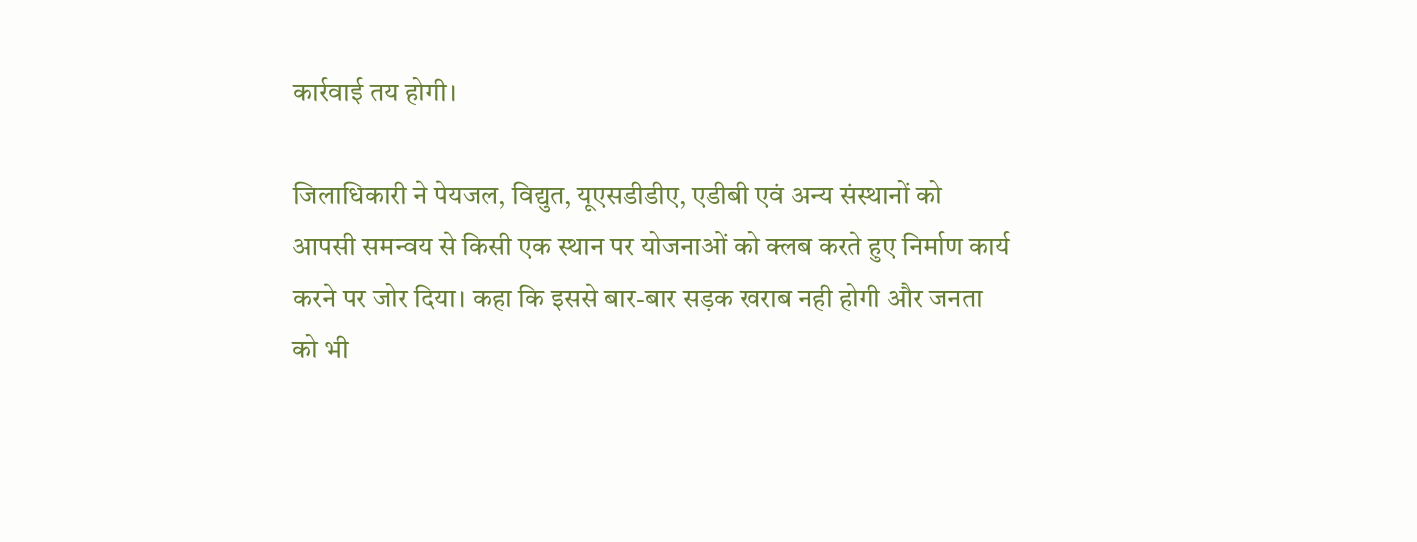कार्रवाई तय होगी।

जिलाधिकारी ने पेयजल, विद्युत, यूएसडीडीए, एडीबी एवं अन्य संस्थानों को आपसी समन्वय से किसी एक स्थान पर योजनाओं को क्लब करते हुए निर्माण कार्य करने पर जोर दिया। कहा कि इससे बार-बार सड़क खराब नही होगी और जनता को भी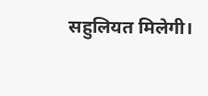सहुलियत मिलेगी।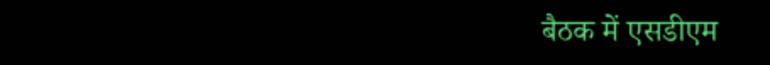बैठक में एसडीएम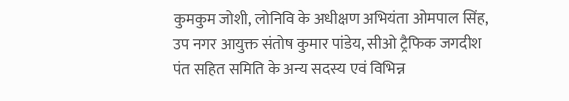कुमकुम जोशी, लोनिवि के अधीक्षण अभियंता ओमपाल सिंह, उप नगर आयुक्त संतोष कुमार पांडेय, सीओ ट्रैफिक जगदीश पंत सहित समिति के अन्य सदस्य एवं विभिन्न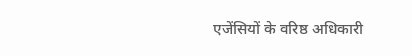एजेंसियों के वरिष्ठ अधिकारी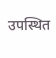उपस्थित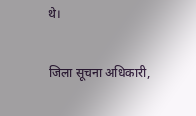थे।

जिला सूचना अधिकारी,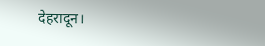देहरादून।